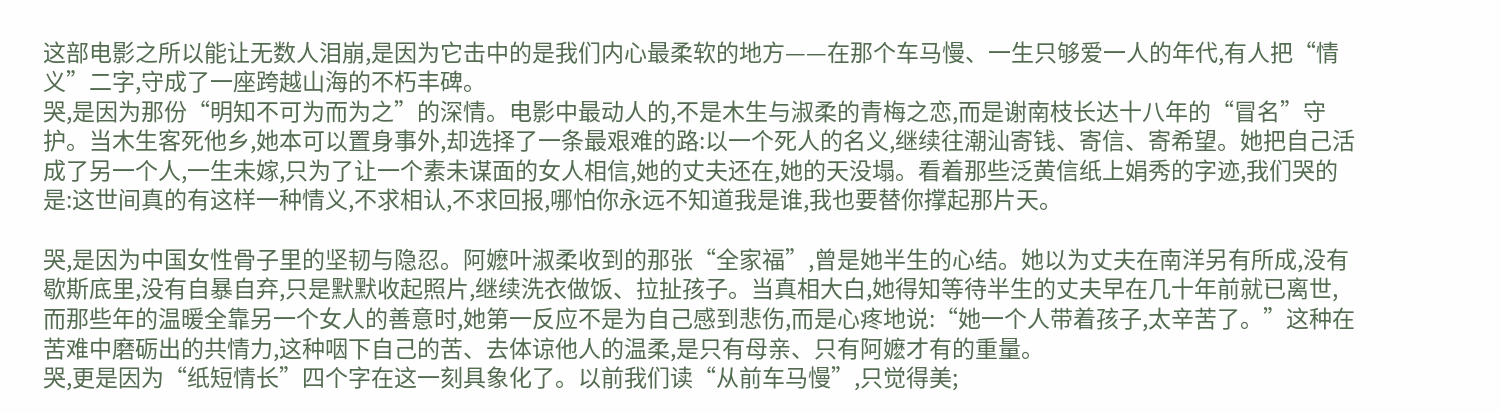这部电影之所以能让无数人泪崩,是因为它击中的是我们内心最柔软的地方——在那个车马慢、一生只够爱一人的年代,有人把“情义”二字,守成了一座跨越山海的不朽丰碑。
哭,是因为那份“明知不可为而为之”的深情。电影中最动人的,不是木生与淑柔的青梅之恋,而是谢南枝长达十八年的“冒名”守护。当木生客死他乡,她本可以置身事外,却选择了一条最艰难的路:以一个死人的名义,继续往潮汕寄钱、寄信、寄希望。她把自己活成了另一个人,一生未嫁,只为了让一个素未谋面的女人相信,她的丈夫还在,她的天没塌。看着那些泛黄信纸上娟秀的字迹,我们哭的是:这世间真的有这样一种情义,不求相认,不求回报,哪怕你永远不知道我是谁,我也要替你撑起那片天。

哭,是因为中国女性骨子里的坚韧与隐忍。阿嬷叶淑柔收到的那张“全家福”,曾是她半生的心结。她以为丈夫在南洋另有所成,没有歇斯底里,没有自暴自弃,只是默默收起照片,继续洗衣做饭、拉扯孩子。当真相大白,她得知等待半生的丈夫早在几十年前就已离世,而那些年的温暖全靠另一个女人的善意时,她第一反应不是为自己感到悲伤,而是心疼地说:“她一个人带着孩子,太辛苦了。”这种在苦难中磨砺出的共情力,这种咽下自己的苦、去体谅他人的温柔,是只有母亲、只有阿嬷才有的重量。
哭,更是因为“纸短情长”四个字在这一刻具象化了。以前我们读“从前车马慢”,只觉得美;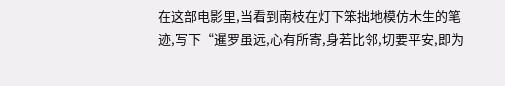在这部电影里,当看到南枝在灯下笨拙地模仿木生的笔迹,写下“暹罗虽远,心有所寄,身若比邻,切要平安,即为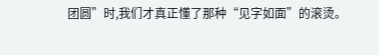团圆”时,我们才真正懂了那种“见字如面”的滚烫。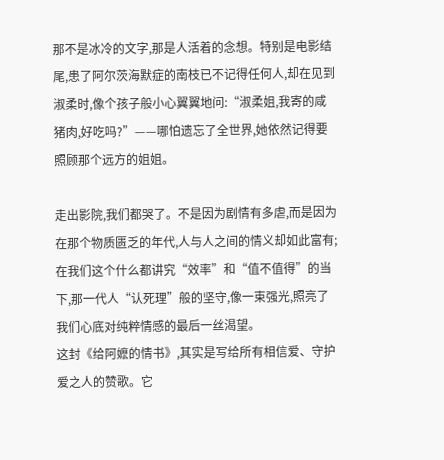那不是冰冷的文字,那是人活着的念想。特别是电影结尾,患了阿尔茨海默症的南枝已不记得任何人,却在见到淑柔时,像个孩子般小心翼翼地问:“淑柔姐,我寄的咸猪肉,好吃吗?”——哪怕遗忘了全世界,她依然记得要照顾那个远方的姐姐。

走出影院,我们都哭了。不是因为剧情有多虐,而是因为在那个物质匮乏的年代,人与人之间的情义却如此富有;在我们这个什么都讲究“效率”和“值不值得”的当下,那一代人“认死理”般的坚守,像一束强光,照亮了我们心底对纯粹情感的最后一丝渴望。
这封《给阿嬷的情书》,其实是写给所有相信爱、守护爱之人的赞歌。它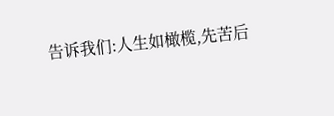告诉我们:人生如橄榄,先苦后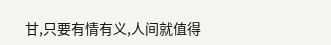甘,只要有情有义,人间就值得